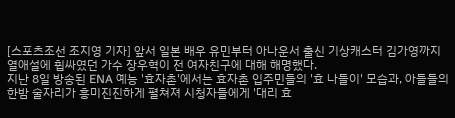[스포츠조선 조지영 기자] 앞서 일본 배우 유민부터 아나운서 출신 기상캐스터 김가영까지 열애설에 휩싸였던 가수 장우혁이 전 여자친구에 대해 해명했다.
지난 8일 방송된 ENA 예능 '효자촌'에서는 효자촌 입주민들의 '효 나들이' 모습과, 아들들의 한밤 술자리가 흥미진진하게 펼쳐져 시청자들에게 '대리 효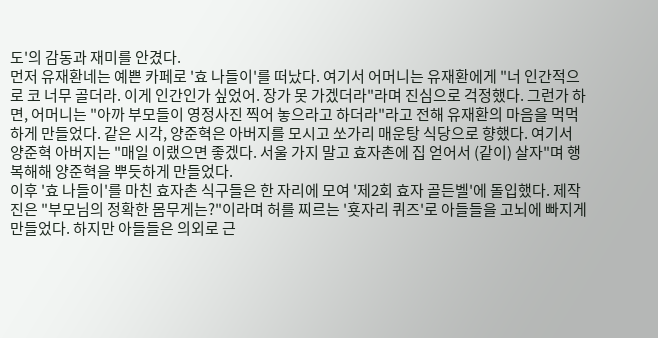도'의 감동과 재미를 안겼다.
먼저 유재환네는 예쁜 카페로 '효 나들이'를 떠났다. 여기서 어머니는 유재환에게 "너 인간적으로 코 너무 골더라. 이게 인간인가 싶었어. 장가 못 가겠더라"라며 진심으로 걱정했다. 그런가 하면, 어머니는 "아까 부모들이 영정사진 찍어 놓으라고 하더라"라고 전해 유재환의 마음을 먹먹하게 만들었다. 같은 시각, 양준혁은 아버지를 모시고 쏘가리 매운탕 식당으로 향했다. 여기서 양준혁 아버지는 "매일 이랬으면 좋겠다. 서울 가지 말고 효자촌에 집 얻어서 (같이) 살자"며 행복해해 양준혁을 뿌듯하게 만들었다.
이후 '효 나들이'를 마친 효자촌 식구들은 한 자리에 모여 '제2회 효자 골든벨'에 돌입했다. 제작진은 "부모님의 정확한 몸무게는?"이라며 허를 찌르는 '횻자리 퀴즈'로 아들들을 고뇌에 빠지게 만들었다. 하지만 아들들은 의외로 근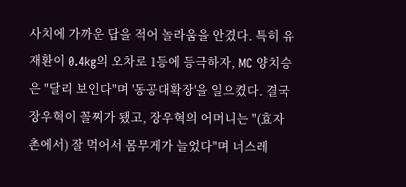사치에 가까운 답을 적어 놀라움을 안겼다. 특히 유재환이 0.4kg의 오차로 1등에 등극하자, MC 양치승은 "달리 보인다"며 '동공대확장'을 일으켰다. 결국 장우혁이 꼴찌가 됐고, 장우혁의 어머니는 "(효자촌에서) 잘 먹어서 몸무게가 늘었다"며 너스레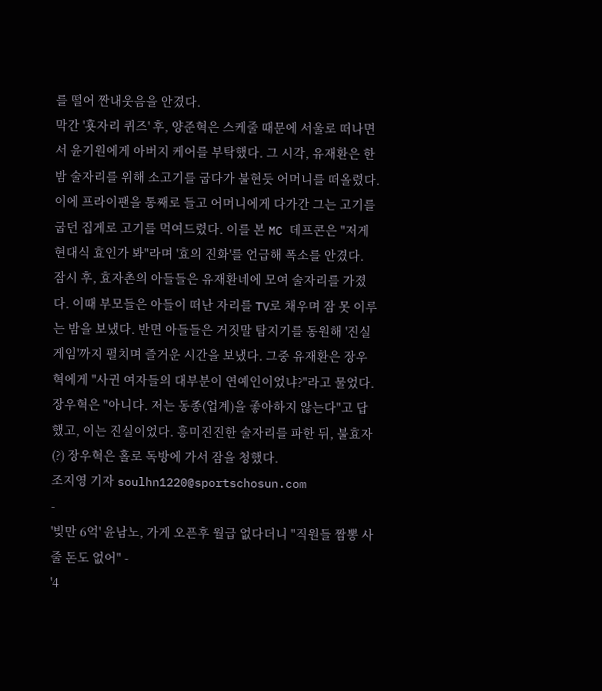를 떨어 짠내웃음을 안겼다.
막간 '횻자리 퀴즈' 후, 양준혁은 스케줄 때문에 서울로 떠나면서 윤기원에게 아버지 케어를 부탁했다. 그 시각, 유재환은 한밤 술자리를 위해 소고기를 굽다가 불현듯 어머니를 떠올렸다. 이에 프라이팬을 통째로 들고 어머니에게 다가간 그는 고기를 굽던 집게로 고기를 먹여드렸다. 이를 본 MC 데프콘은 "저게 현대식 효인가 봐"라며 '효의 진화'를 언급해 폭소를 안겼다.
잠시 후, 효자촌의 아들들은 유재환네에 모여 술자리를 가졌다. 이때 부모들은 아들이 떠난 자리를 TV로 채우며 잠 못 이루는 밤을 보냈다. 반면 아들들은 거짓말 탐지기를 동원해 '진실게임'까지 펼치며 즐거운 시간을 보냈다. 그중 유재환은 장우혁에게 "사귄 여자들의 대부분이 연예인이었냐?"라고 물었다. 장우혁은 "아니다. 저는 동종(업계)을 좋아하지 않는다"고 답했고, 이는 진실이었다. 흥미진진한 술자리를 파한 뒤, 불효자(?) 장우혁은 홀로 독방에 가서 잠을 청했다.
조지영 기자 soulhn1220@sportschosun.com
-
'빚만 6억' 윤남노, 가게 오픈후 월급 없다더니 "직원들 짬뽕 사줄 돈도 없어" -
'4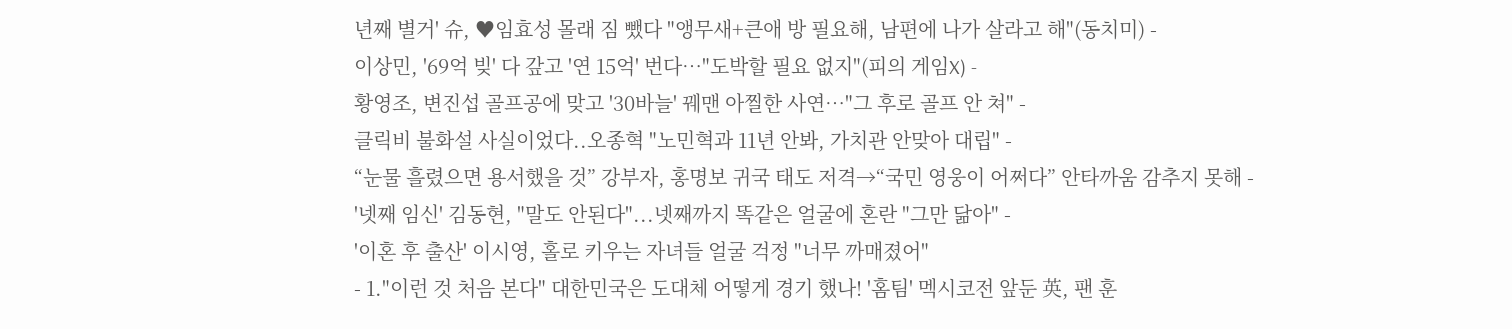년째 별거' 슈, ♥임효성 몰래 짐 뺐다 "앵무새+큰애 방 필요해, 남편에 나가 살라고 해"(동치미) -
이상민, '69억 빚' 다 갚고 '연 15억' 번다…"도박할 필요 없지"(피의 게임X) -
황영조, 변진섭 골프공에 맞고 '30바늘' 꿰맨 아찔한 사연…"그 후로 골프 안 쳐" -
클릭비 불화설 사실이었다..오종혁 "노민혁과 11년 안봐, 가치관 안맞아 대립" -
“눈물 흘렸으면 용서했을 것” 강부자, 홍명보 귀국 태도 저격→“국민 영웅이 어쩌다” 안타까움 감추지 못해 -
'넷째 임신' 김동현, "말도 안된다"...넷째까지 똑같은 얼굴에 혼란 "그만 닮아" -
'이혼 후 출산' 이시영, 홀로 키우는 자녀들 얼굴 걱정 "너무 까매졌어"
- 1."이런 것 처음 본다" 대한민국은 도대체 어떻게 경기 했나! '홈팀' 멕시코전 앞둔 英, 팬 훈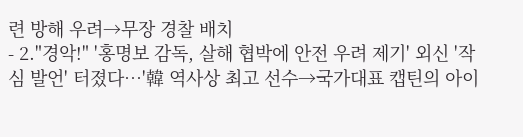련 방해 우려→무장 경찰 배치
- 2."경악!" '홍명보 감독, 살해 협박에 안전 우려 제기' 외신 '작심 발언' 터졌다…'韓 역사상 최고 선수→국가대표 캡틴의 아이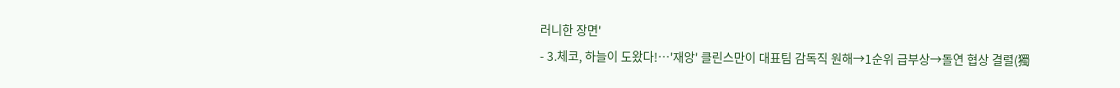러니한 장면'
- 3.체코, 하늘이 도왔다!…'재앙' 클린스만이 대표팀 감독직 원해→1순위 급부상→돌연 협상 결렬(獨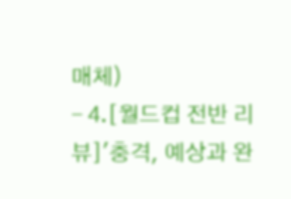매체)
- 4.[월드컵 전반 리뷰]'충격, 예상과 완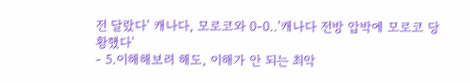전 달랐다' 캐나다, 모로코와 0-0..'캐나다 전방 압박에 모로코 당황했다'
- 5.이해해보려 해도, 이해가 안 되는 최악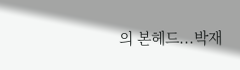의 본헤드...박재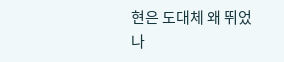현은 도대체 왜 뛰었나